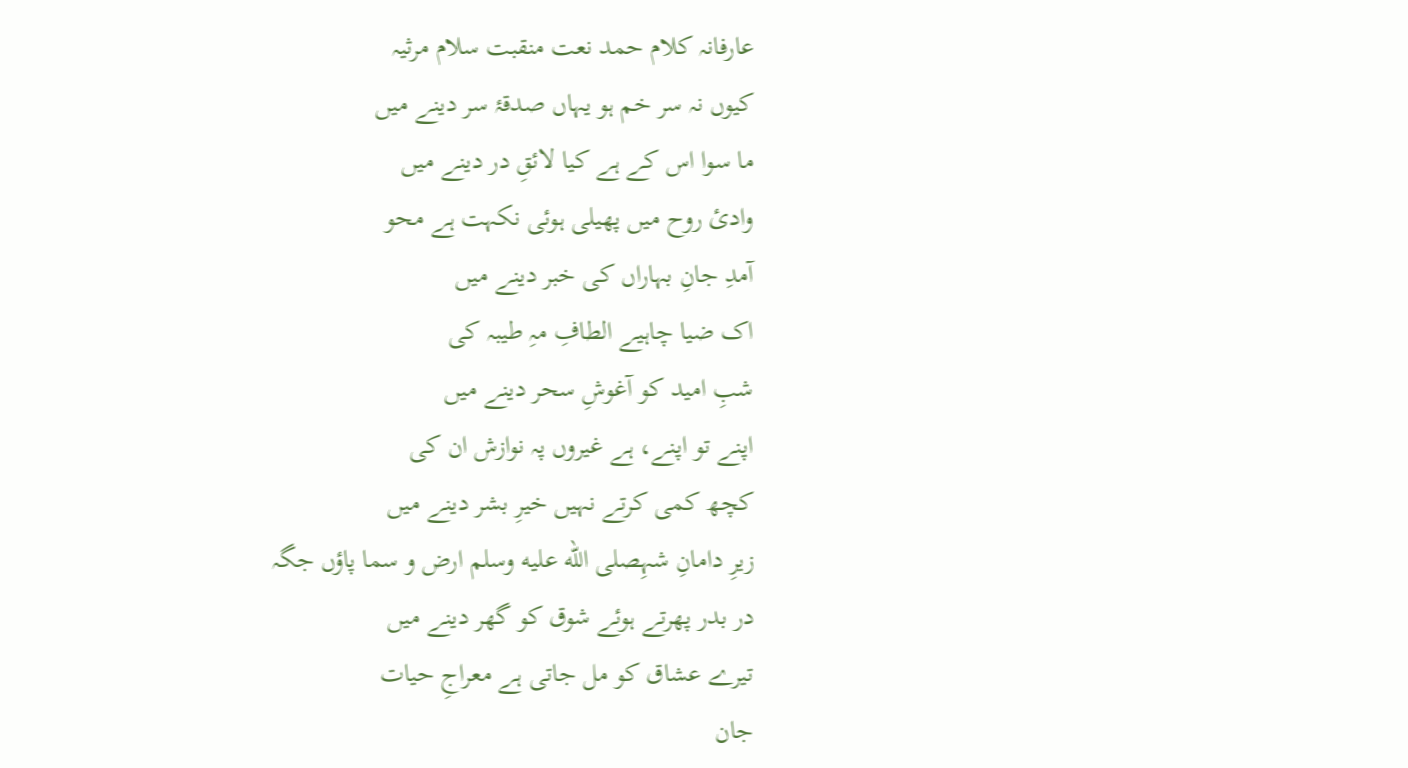عارفانہ کلام حمد نعت منقبت سلام مرثیہ
کیوں نہ سر خم ہو یہاں صدقۂ سر دینے میں
ما سوا اس کے ہے کیا لائقِ در دینے میں
وادئ روح میں پھیلی ہوئی نکہت ہے محو
آمدِ جانِ بہاراں کی خبر دینے میں
اک ضیا چاہیے الطافِ مہِ طیبہ کی
شبِ امید کو آغوشِ سحر دینے میں
اپنے تو اپنے، ہے غیروں پہ نوازش ان کی
کچھ کمی کرتے نہیں خیرِ بشر دینے میں
زیرِ دامانِ شہِصلى الله عليه وسلم ارض و سما پاؤں جگہ
در بدر پھرتے ہوئے شوق کو گھر دینے میں
تیرے عشاق کو مل جاتی ہے معراجِ حیات
جان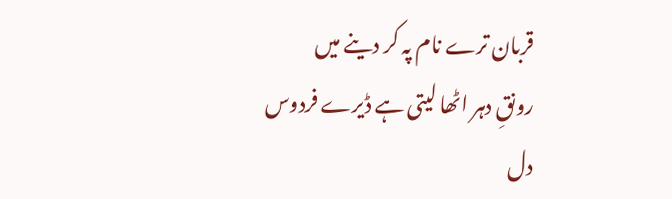قربان ترے نام پہ کر دینے میں
رونقِ دہر اٹھا لیتی ہے ڈیرے فردوس
دل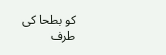کو بطحا کی طرف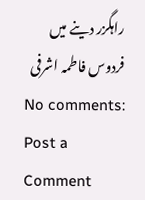راہگزر دینے میں
فردوس فاطمہ اشرفی
No comments:
Post a Comment